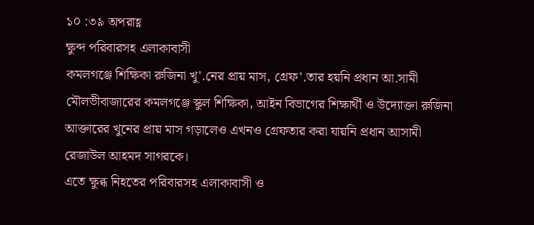১০ :৩৯ অপরাহ্ণ
ক্ষুব্দ পরিবারসহ এলাকাবাসী
কমলগঞ্জে শিক্ষিকা রুজিনা খু'.নের প্রায় মাস, গ্রেফ'.তার হয়নি প্রধান আ.সামী
মৌলভীবাজারের কমলগঞ্জে স্কুল শিক্ষিকা, আইন বিভাগের শিক্ষার্থী ও উদ্যোক্তা রুজিনা আক্তারের খুনের প্রায় মাস গড়ালেও এখনও গ্রেফতার করা যায়নি প্রধান আসামী রেজাউল আহমদ সাগরকে।
এতে ক্ষুব্ধ নিহতের পরিবারসহ এলাকাবাসী ও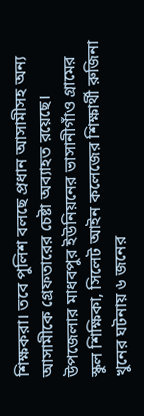শিক্ষকরা। তবে পুলিশ বলছে প্রধান আসামীসহ অন্য আসামীকে গ্রেফতারের চেষ্টা অব্যাহত রয়েছে।
উপজেলার মাধবপুর ইউনিয়নের ভাসানীগাঁও গ্রামের স্কুল শিক্ষিকা, সিলেট আইন কলেজের শিক্ষার্থী রুজিনা খুনের ঘটনায় ৬ জনের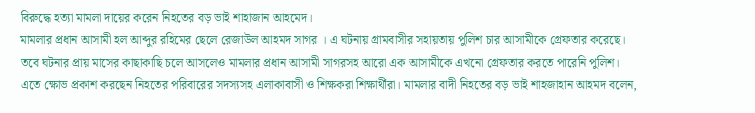বিরুদ্ধে হত্যা মামলা দায়ের করেন নিহতের বড় ভাই শাহাজান আহমেদ।
মামলার প্রধান আসামী হল আব্দুর রহিমের ছেলে রেজাউল আহমদ সাগর । এ ঘটনায় গ্রামবাসীর সহায়তায় পুলিশ চার আসামীকে গ্রেফতার করেছে। তবে ঘটনার প্রায় মাসের কাছাকাছি চলে আসলেও মামলার প্রধান আসামী সাগরসহ আরো এক আসামীকে এখনো গ্রেফতার করতে পারেনি পুলিশ।
এতে ক্ষোভ প্রকাশ করছেন নিহতের পরিবারের সদস্যসহ এলাকাবাসী ও শিক্ষকরা শিক্ষার্থীরা। মামলার বাদী নিহতের বড় ভাই শাহজাহান আহমদ বলেন,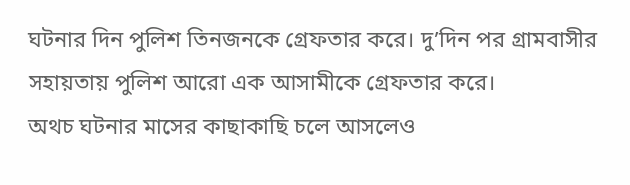ঘটনার দিন পুলিশ তিনজনকে গ্রেফতার করে। দু’দিন পর গ্রামবাসীর সহায়তায় পুলিশ আরো এক আসামীকে গ্রেফতার করে।
অথচ ঘটনার মাসের কাছাকাছি চলে আসলেও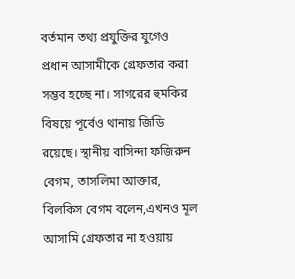বর্তমান তথ্য প্রযুক্তির যুগেও প্রধান আসামীকে গ্রেফতার করা সম্ভব হচ্ছে না। সাগরের হুমকির বিষয়ে পূর্বেও থানায় জিডি রয়েছে। স্থানীয় বাসিন্দা ফজিরুন বেগম, তাসলিমা আক্তার, বিলকিস বেগম বলেন,এখনও মূল আসামি গ্রেফতার না হওয়ায়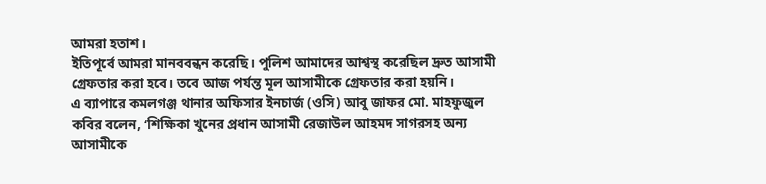আমরা হতাশ।
ইতিপূর্বে আমরা মানববন্ধন করেছি। পুলিশ আমাদের আশ্বস্থ করেছিল দ্রুত আসামী গ্রেফতার করা হবে। তবে আজ পর্যন্ত মূল আসামীকে গ্রেফতার করা হয়নি।
এ ব্যাপারে কমলগঞ্জ থানার অফিসার ইনচার্জ (ওসি) আবু জাফর মো. মাহফুজুল কবির বলেন, ‘শিক্ষিকা খুনের প্রধান আসামী রেজাউল আহমদ সাগরসহ অন্য আসামীকে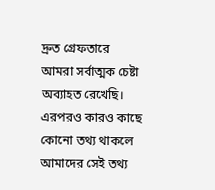দ্রুত গ্রেফতারে আমরা সর্বাত্মক চেষ্টা অব্যাহত রেখেছি। এরপরও কারও কাছে কোনো তথ্য থাকলে আমাদের সেই তথ্য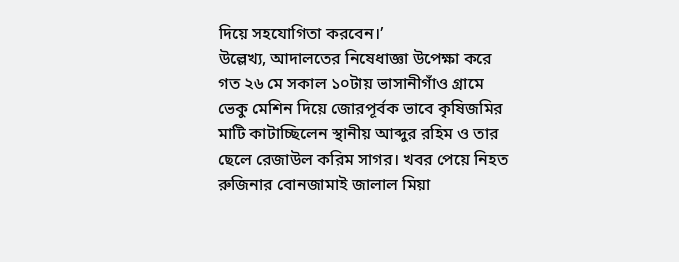দিয়ে সহযোগিতা করবেন।’
উল্লেখ্য, আদালতের নিষেধাজ্ঞা উপেক্ষা করে গত ২৬ মে সকাল ১০টায় ভাসানীগাঁও গ্রামে ভেকু মেশিন দিয়ে জোরপূর্বক ভাবে কৃষিজমির মাটি কাটাচ্ছিলেন স্থানীয় আব্দুর রহিম ও তার ছেলে রেজাউল করিম সাগর। খবর পেয়ে নিহত রুজিনার বোনজামাই জালাল মিয়া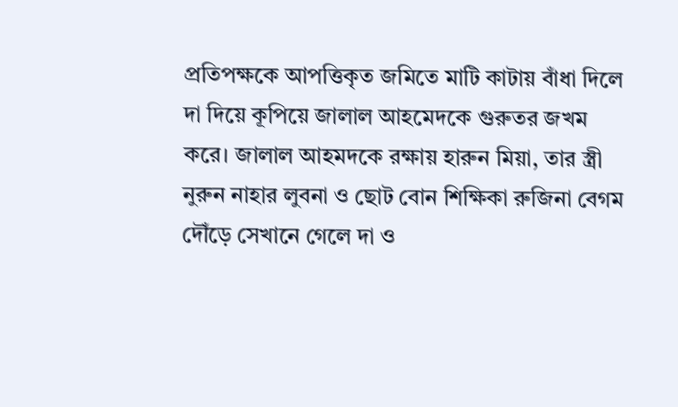প্রতিপক্ষকে আপত্তিকৃত জমিতে মাটি কাটায় বাঁধা দিলে দা দিয়ে কূপিয়ে জালাল আহমেদকে গুরুতর জখম করে। জালাল আহমদকে রক্ষায় হারুন মিয়া, তার স্ত্রী নুরুন নাহার লুবনা ও ছোট বোন শিক্ষিকা রুজিনা বেগম দৌঁড়ে সেখানে গেলে দা ও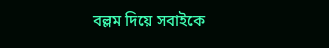বল্লম দিয়ে সবাইকে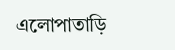এলোপাতাড়ি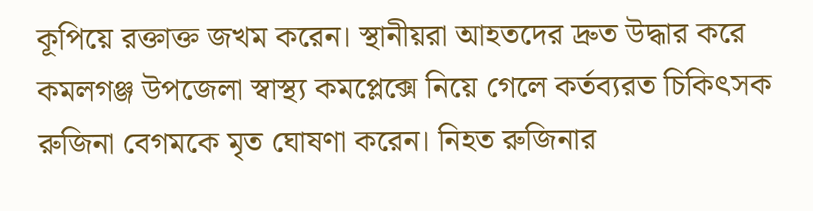কূপিয়ে রক্তাক্ত জখম করেন। স্থানীয়রা আহতদের দ্রুত উদ্ধার করে কমলগঞ্জ উপজেলা স্বাস্থ্য কমপ্লেক্সে নিয়ে গেলে কর্তব্যরত চিকিৎসক রুজিনা বেগমকে মৃত ঘোষণা করেন। নিহত রুজিনার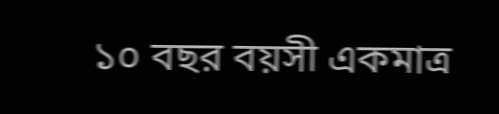১০ বছর বয়সী একমাত্র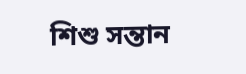শিশু সন্তান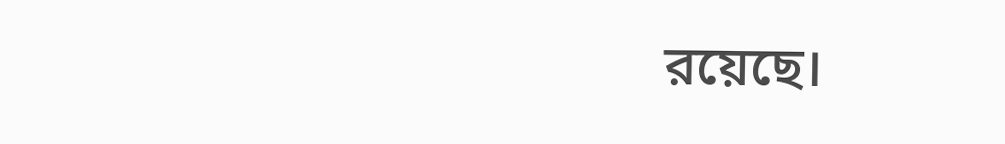রয়েছে।